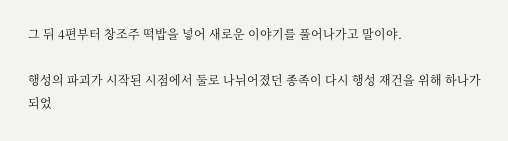그 뒤 4편부터 창조주 떡밥을 넣어 새로운 이야기를 풀어나가고 말이야.

행성의 파괴가 시작된 시점에서 둘로 나뉘어졌던 종족이 다시 행성 재건을 위해 하나가 되었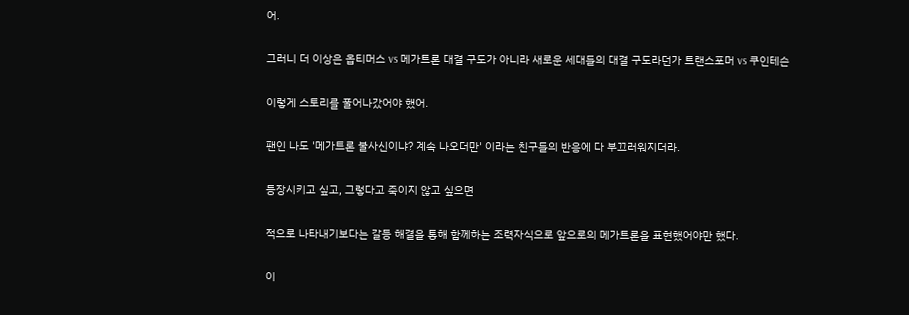어.

그러니 더 이상은 옵티머스 vs 메가트론 대결 구도가 아니라 새로운 세대들의 대결 구도라던가 트랜스포머 vs 쿠인테슨

이렇게 스토리를 풀어나갔어야 했어.

팬인 나도 '메가트론 불사신이냐? 계속 나오더만' 이라는 친구들의 반응에 다 부끄러워지더라.

등장시키고 싶고, 그렇다고 죽이지 않고 싶으면

적으로 나타내기보다는 갈등 해결을 통해 함께하는 조력자식으로 앞으로의 메가트론을 표현했어야만 했다.

이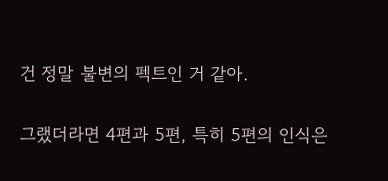건 정말 불변의 펙트인 거 같아.

그랬더라면 4편과 5편, 특히 5편의 인식은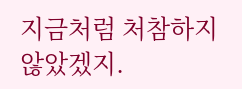지금처럼 처참하지 않았겠지.